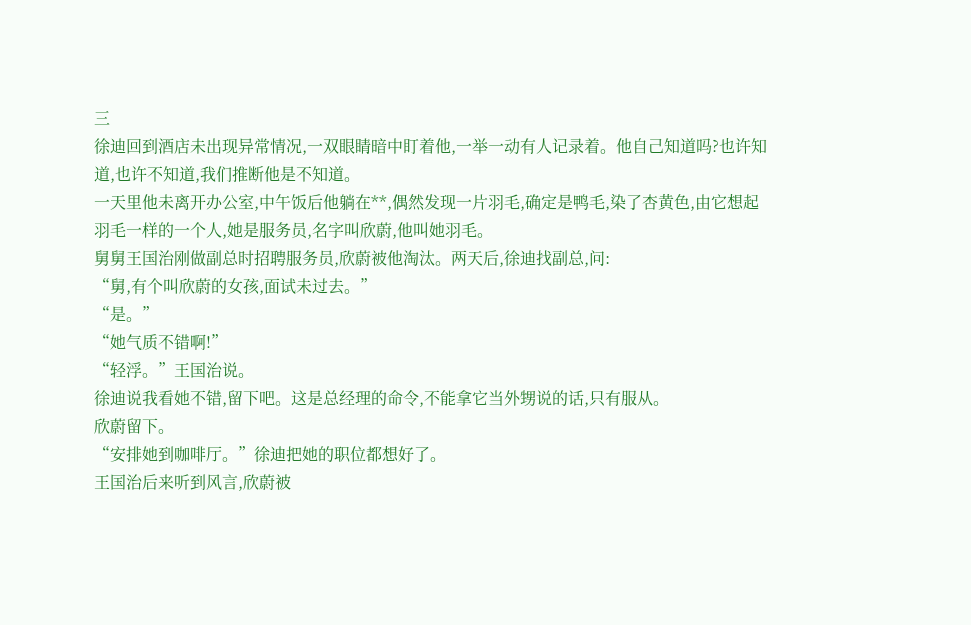三
徐迪回到酒店未出现异常情况,一双眼睛暗中盯着他,一举一动有人记录着。他自己知道吗?也许知道,也许不知道,我们推断他是不知道。
一天里他未离开办公室,中午饭后他躺在**,偶然发现一片羽毛,确定是鸭毛,染了杏黄色,由它想起羽毛一样的一个人,她是服务员,名字叫欣蔚,他叫她羽毛。
舅舅王国治刚做副总时招聘服务员,欣蔚被他淘汰。两天后,徐迪找副总,问:
“舅,有个叫欣蔚的女孩,面试未过去。”
“是。”
“她气质不错啊!”
“轻浮。”王国治说。
徐迪说我看她不错,留下吧。这是总经理的命令,不能拿它当外甥说的话,只有服从。
欣蔚留下。
“安排她到咖啡厅。”徐迪把她的职位都想好了。
王国治后来听到风言,欣蔚被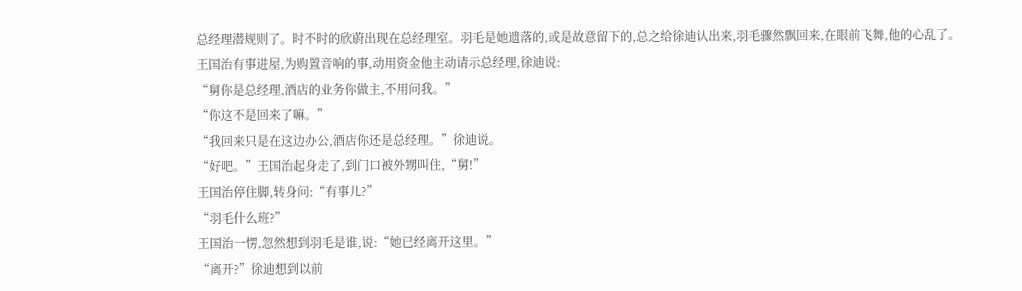总经理潜规则了。时不时的欣蔚出现在总经理室。羽毛是她遗落的,或是故意留下的,总之给徐迪认出来,羽毛骤然飘回来,在眼前飞舞,他的心乱了。
王国治有事进屋,为购置音响的事,动用资金他主动请示总经理,徐迪说:
“舅你是总经理,酒店的业务你做主,不用问我。”
“你这不是回来了嘛。”
“我回来只是在这边办公,酒店你还是总经理。”徐迪说。
“好吧。”王国治起身走了,到门口被外甥叫住,“舅!”
王国治停住脚,转身问:“有事儿?”
“羽毛什么班?”
王国治一愣,忽然想到羽毛是谁,说:“她已经离开这里。”
“离开?”徐迪想到以前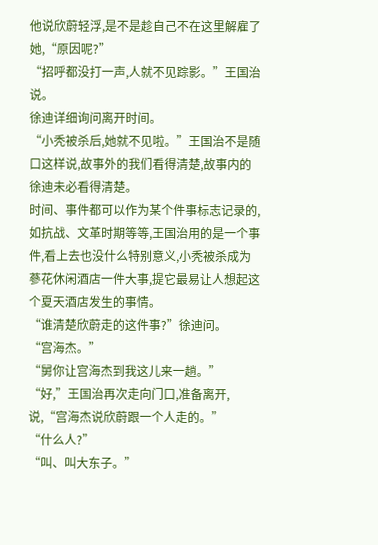他说欣蔚轻浮,是不是趁自己不在这里解雇了她,“原因呢?”
“招呼都没打一声,人就不见踪影。”王国治说。
徐迪详细询问离开时间。
“小秃被杀后,她就不见啦。”王国治不是随口这样说,故事外的我们看得清楚,故事内的徐迪未必看得清楚。
时间、事件都可以作为某个件事标志记录的,如抗战、文革时期等等,王国治用的是一个事件,看上去也没什么特别意义,小秃被杀成为蔘花休闲酒店一件大事,提它最易让人想起这个夏天酒店发生的事情。
“谁清楚欣蔚走的这件事?”徐迪问。
“宫海杰。”
“舅你让宫海杰到我这儿来一趟。”
“好,”王国治再次走向门口,准备离开,说,“宫海杰说欣蔚跟一个人走的。”
“什么人?”
“叫、叫大东子。”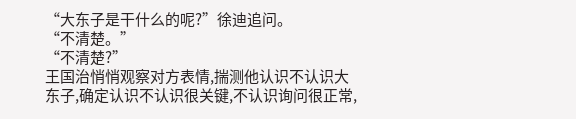“大东子是干什么的呢?”徐迪追问。
“不清楚。”
“不清楚?”
王国治悄悄观察对方表情,揣测他认识不认识大东子,确定认识不认识很关键,不认识询问很正常,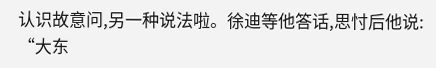认识故意问,另一种说法啦。徐迪等他答话,思忖后他说:
“大东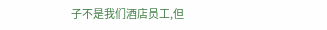子不是我们酒店员工,但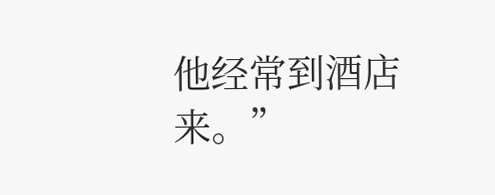他经常到酒店来。”